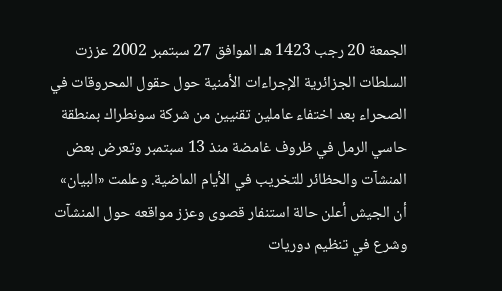الجمعة 20 رجب 1423 هـ الموافق 27 سبتمبر 2002 عززت السلطات الجزائرية الإجراءات الأمنية حول حقول المحروقات في الصحراء بعد اختفاء عاملين تقنيين من شركة سونطراك بمنطقة حاسي الرمل في ظروف غامضة منذ 13 سبتمبر وتعرض بعض المنشآت والحظائر للتخريب في الأيام الماضية. وعلمت «البيان» أن الجيش أعلن حالة استنفار قصوى وعزز مواقعه حول المنشآت وشرع في تنظيم دوريات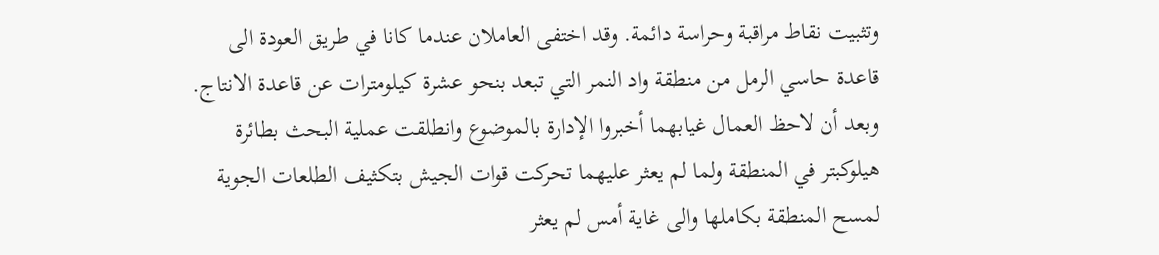وتثبيت نقاط مراقبة وحراسة دائمة. وقد اختفى العاملان عندما كانا في طريق العودة الى قاعدة حاسي الرمل من منطقة واد النمر التي تبعد بنحو عشرة كيلومترات عن قاعدة الانتاج. وبعد أن لاحظ العمال غيابهما أخبروا الإدارة بالموضوع وانطلقت عملية البحث بطائرة هيلوكبتر في المنطقة ولما لم يعثر عليهما تحركت قوات الجيش بتكثيف الطلعات الجوية لمسح المنطقة بكاملها والى غاية أمس لم يعثر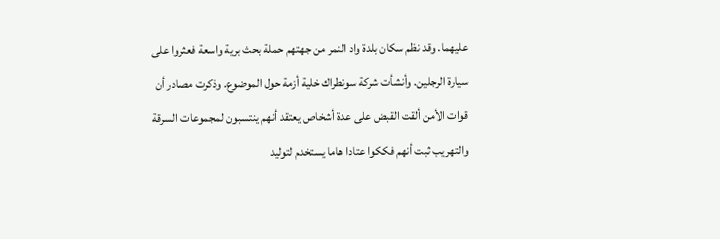عليهما. وقد نظم سكان بلدة واد النمر من جهتهم حملة بحث برية واسعة فعثروا على سيارة الرجلين. وأنشأت شركة سونطراك خلية أزمة حول الموضوع. وذكرت مصادر أن قوات الأمن ألقت القبض على عدة أشخاص يعتقد أنهم ينتسبون لمجموعات السرقة والتهريب ثبت أنهم فككوا عتادا هاما يستخدم لتوليد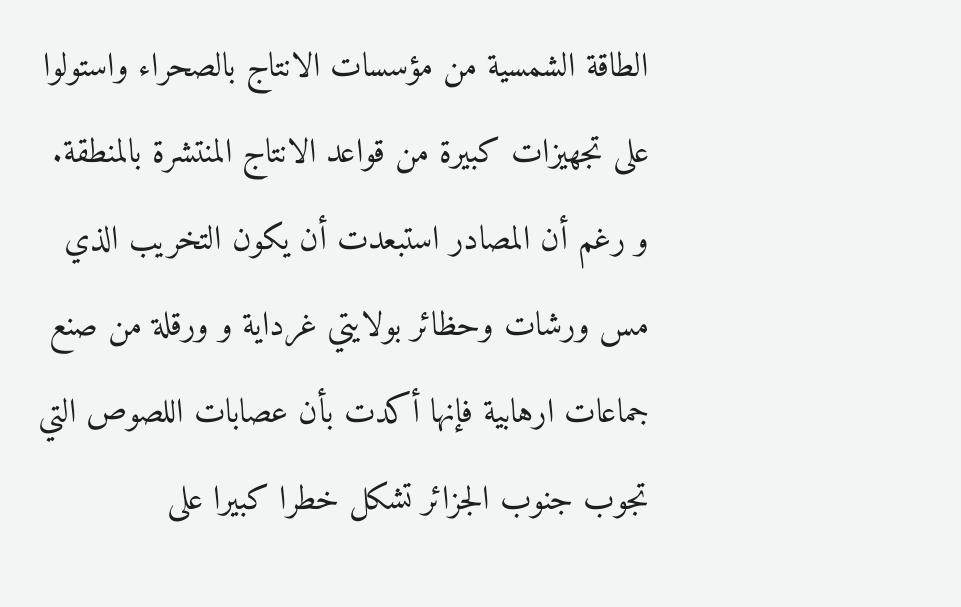الطاقة الشمسية من مؤسسات الانتاج بالصحراء واستولوا على تجهيزات كبيرة من قواعد الانتاج المنتشرة بالمنطقة. و رغم أن المصادر استبعدت أن يكون التخريب الذي مس ورشات وحظائر بولايتي غرداية و ورقلة من صنع جماعات ارهابية فإنها أكدت بأن عصابات اللصوص التي تجوب جنوب الجزائر تشكل خطرا كبيرا على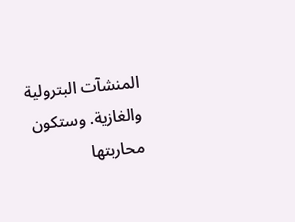المنشآت البترولية والغازية. وستكون محاربتها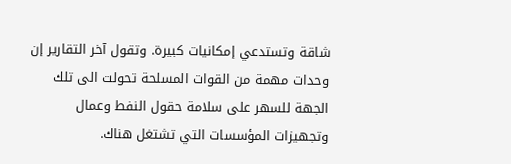شاقة وتستدعي إمكانيات كبيرة. وتقول آخر التقارير إن وحدات مهمة من القوات المسلحة تحولت الى تلك الجهة للسهر على سلامة حقول النفط وعمال وتجهيزات المؤسسات التي تشتغل هناك.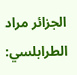الجزائر مراد الطرابلسي: